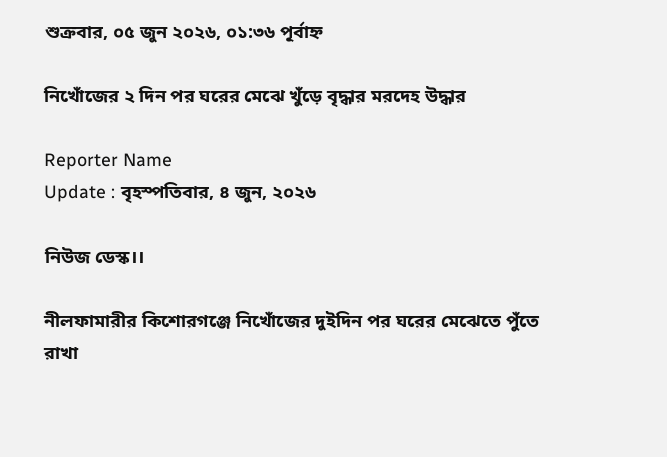শুক্রবার, ০৫ জুন ২০২৬, ০১:৩৬ পূর্বাহ্ন

নিখোঁজের ২ দিন পর ঘরের মেঝে খুঁড়ে বৃদ্ধার মরদেহ উদ্ধার

Reporter Name
Update : বৃহস্পতিবার, ৪ জুন, ২০২৬

নিউজ ডেস্ক।।

নীলফামারীর কিশোরগঞ্জে নিখোঁজের দুইদিন পর ঘরের মেঝেতে পুঁতে রাখা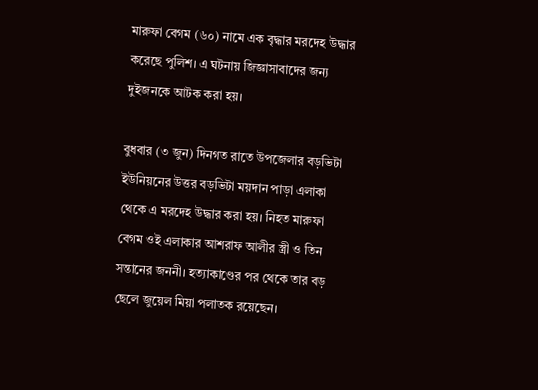মারুফা বেগম (৬০) নামে এক বৃদ্ধার মরদেহ উদ্ধার করেছে পুলিশ। এ ঘটনায় জিজ্ঞাসাবাদের জন্য দুইজনকে আটক করা হয়।

বুধবার (৩ জুন) দিনগত রাতে উপজেলার বড়ভিটা ইউনিয়নের উত্তর বড়ভিটা ময়দান পাড়া এলাকা থেকে এ মরদেহ উদ্ধার করা হয়। নিহত মারুফা বেগম ওই এলাকার আশরাফ আলীর স্ত্রী ও তিন সন্তানের জননী। হত্যাকাণ্ডের পর থেকে তার বড় ছেলে জুয়েল মিয়া পলাতক রয়েছেন।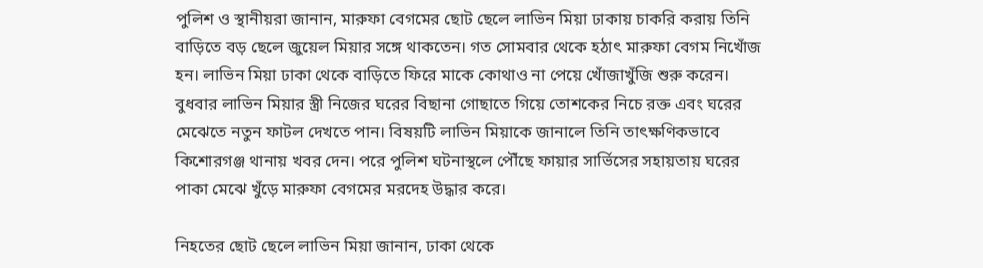পুলিশ ও স্থানীয়রা জানান, মারুফা বেগমের ছোট ছেলে লাভিন মিয়া ঢাকায় চাকরি করায় তিনি বাড়িতে বড় ছেলে জুয়েল মিয়ার সঙ্গে থাকতেন। গত সোমবার থেকে হঠাৎ মারুফা বেগম নিখোঁজ হন। লাভিন মিয়া ঢাকা থেকে বাড়িতে ফিরে মাকে কোথাও না পেয়ে খোঁজাখুঁজি শুরু করেন। বুধবার লাভিন মিয়ার স্ত্রী নিজের ঘরের বিছানা গোছাতে গিয়ে তোশকের নিচে রক্ত এবং ঘরের মেঝেতে নতুন ফাটল দেখতে পান। বিষয়টি লাভিন মিয়াকে জানালে তিনি তাৎক্ষণিকভাবে কিশোরগঞ্জ থানায় খবর দেন। পরে পুলিশ ঘটনাস্থলে পৌঁছে ফায়ার সার্ভিসের সহায়তায় ঘরের পাকা মেঝে খুঁড়ে মারুফা বেগমের মরদেহ উদ্ধার করে।

নিহতের ছোট ছেলে লাভিন মিয়া জানান, ঢাকা থেকে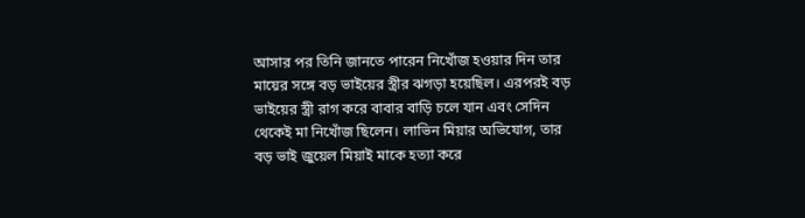আসার পর তিনি জানতে পারেন নিখোঁজ হওয়ার দিন তার মায়ের সঙ্গে বড় ভাইয়ের স্ত্রীর ঝগড়া হয়েছিল। এরপরই বড় ভাইয়ের স্ত্রী রাগ করে বাবার বাড়ি চলে যান এবং সেদিন থেকেই মা নিখোঁজ ছিলেন। লাভিন মিয়ার অভিযোগ, তার বড় ভাই জুয়েল মিয়াই মাকে হত্যা করে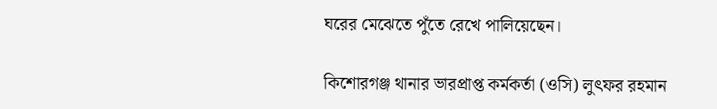ঘরের মেঝেতে পুঁতে রেখে পালিয়েছেন।

কিশোরগঞ্জ থানার ভারপ্রাপ্ত কর্মকর্তা (ওসি) লুৎফর রহমান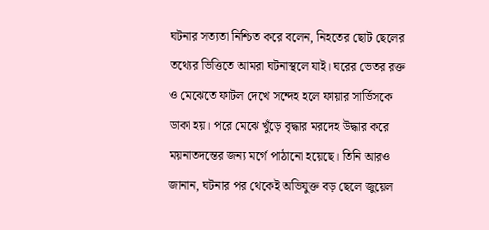ঘটনার সত্যতা নিশ্চিত করে বলেন, নিহতের ছোট ছেলের তথ্যের ভিত্তিতে আমরা ঘটনাস্থলে যাই। ঘরের ভেতর রক্ত ও মেঝেতে ফাটল দেখে সন্দেহ হলে ফায়ার সার্ভিসকে ডাকা হয়। পরে মেঝে খুঁড়ে বৃদ্ধার মরদেহ উদ্ধার করে ময়নাতদন্তের জন্য মর্গে পাঠানো হয়েছে। তিনি আরও জানান, ঘটনার পর থেকেই অভিযুক্ত বড় ছেলে জুয়েল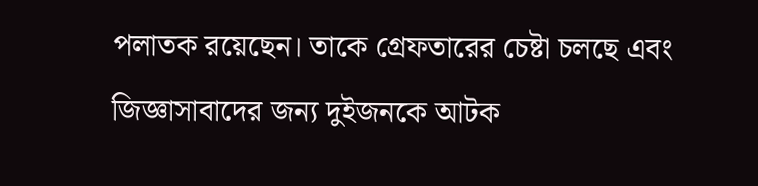পলাতক রয়েছেন। তাকে গ্রেফতারের চেষ্টা চলছে এবং জিজ্ঞাসাবাদের জন্য দুইজনকে আটক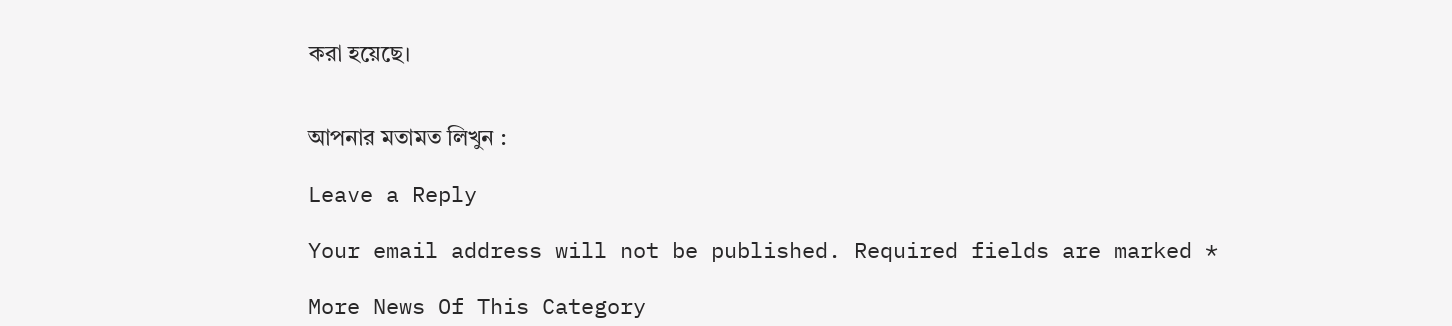করা হয়েছে।


আপনার মতামত লিখুন :

Leave a Reply

Your email address will not be published. Required fields are marked *

More News Of This Category